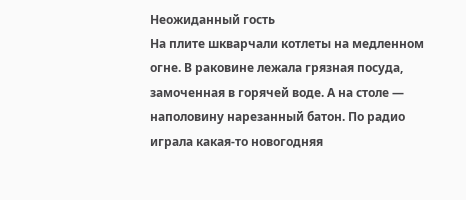Неожиданный гость
На плите шкварчали котлеты на медленном огне. В раковине лежала грязная посуда, замоченная в горячей воде. А на столе — наполовину нарезанный батон. По радио играла какая-то новогодняя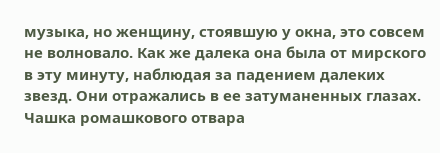музыка, но женщину, стоявшую у окна, это совсем не волновало. Как же далека она была от мирского в эту минуту, наблюдая за падением далеких звезд. Они отражались в ее затуманенных глазах. Чашка ромашкового отвара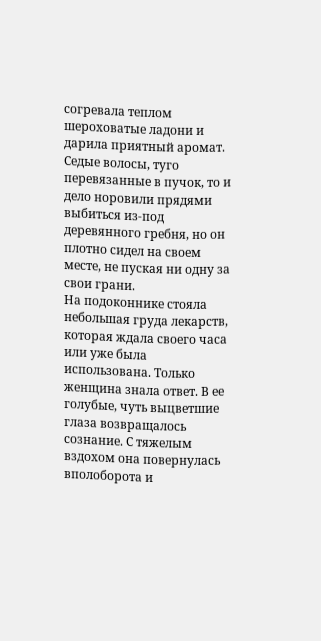согревала теплом шероховатые ладони и дарила приятный аромат. Седые волосы, туго перевязанные в пучок, то и дело норовили прядями выбиться из-под деревянного гребня, но он плотно сидел на своем месте, не пуская ни одну за свои грани.
На подоконнике стояла небольшая груда лекарств, которая ждала своего часа или уже была использована. Только женщина знала ответ. В ее голубые, чуть выцветшие глаза возвращалось сознание. С тяжелым вздохом она повернулась вполоборота и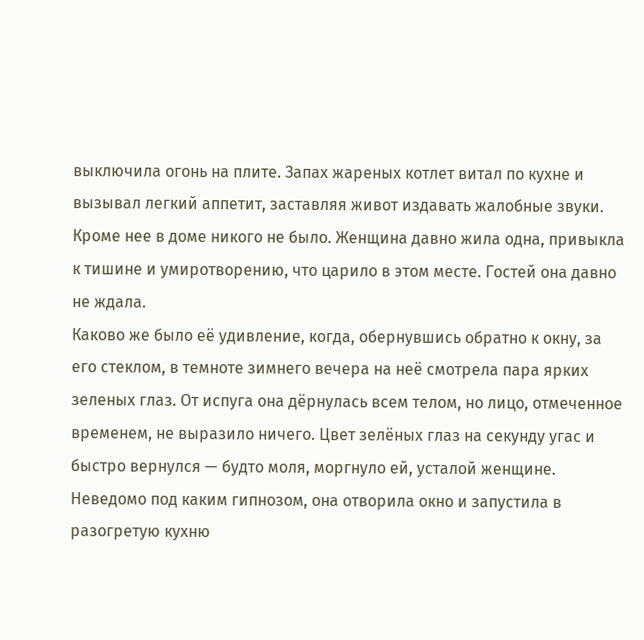выключила огонь на плите. Запах жареных котлет витал по кухне и вызывал легкий аппетит, заставляя живот издавать жалобные звуки. Кроме нее в доме никого не было. Женщина давно жила одна, привыкла к тишине и умиротворению, что царило в этом месте. Гостей она давно не ждала.
Каково же было её удивление, когда, обернувшись обратно к окну, за его стеклом, в темноте зимнего вечера на неё смотрела пара ярких зеленых глаз. От испуга она дёрнулась всем телом, но лицо, отмеченное временем, не выразило ничего. Цвет зелёных глаз на секунду угас и быстро вернулся — будто моля, моргнуло ей, усталой женщине. Неведомо под каким гипнозом, она отворила окно и запустила в разогретую кухню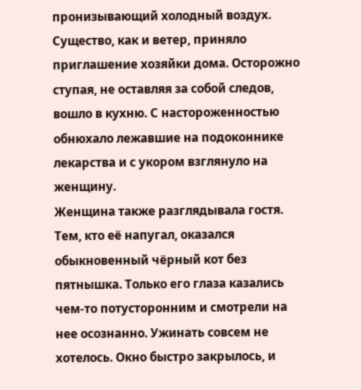пронизывающий холодный воздух.
Существо, как и ветер, приняло приглашение хозяйки дома. Осторожно ступая, не оставляя за собой следов, вошло в кухню. С настороженностью обнюхало лежавшие на подоконнике лекарства и с укором взглянуло на женщину.
Женщина также разглядывала гостя. Тем, кто её напугал, оказался обыкновенный чёрный кот без пятнышка. Только его глаза казались чем-то потусторонним и смотрели на нее осознанно. Ужинать совсем не хотелось. Окно быстро закрылось, и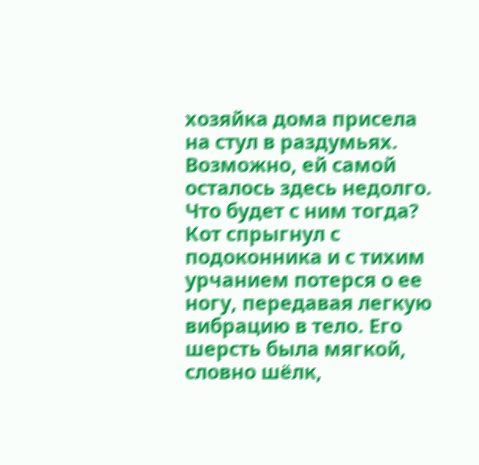хозяйка дома присела на стул в раздумьях. Возможно, ей самой осталось здесь недолго. Что будет с ним тогда?
Кот спрыгнул с подоконника и с тихим урчанием потерся о ее ногу, передавая легкую вибрацию в тело. Его шерсть была мягкой, словно шёлк,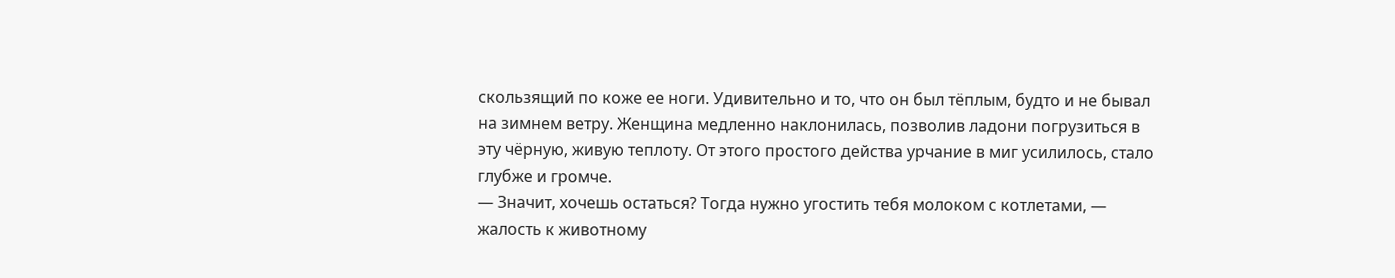скользящий по коже ее ноги. Удивительно и то, что он был тёплым, будто и не бывал на зимнем ветру. Женщина медленно наклонилась, позволив ладони погрузиться в эту чёрную, живую теплоту. От этого простого действа урчание в миг усилилось, стало глубже и громче.
— Значит, хочешь остаться? Тогда нужно угостить тебя молоком с котлетами, — жалость к животному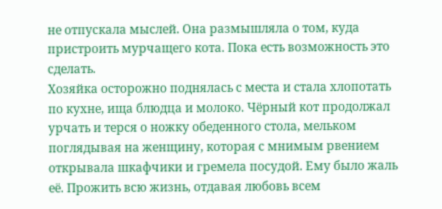не отпускала мыслей. Она размышляла о том, куда пристроить мурчащего кота. Пока есть возможность это сделать.
Хозяйка осторожно поднялась с места и стала хлопотать по кухне, ища блюдца и молоко. Чёрный кот продолжал урчать и терся о ножку обеденного стола, мельком поглядывая на женщину, которая с мнимым рвением открывала шкафчики и гремела посудой. Ему было жаль её. Прожить всю жизнь, отдавая любовь всем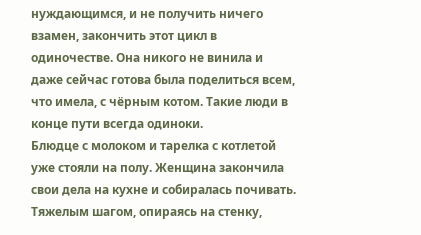нуждающимся, и не получить ничего взамен, закончить этот цикл в одиночестве. Она никого не винила и даже сейчас готова была поделиться всем, что имела, с чёрным котом. Такие люди в конце пути всегда одиноки.
Блюдце с молоком и тарелка с котлетой уже стояли на полу. Женщина закончила свои дела на кухне и собиралась почивать. Тяжелым шагом, опираясь на стенку,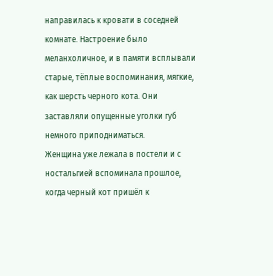направилась к кровати в соседней комнате. Настроение было меланхоличное, и в памяти всплывали старые, тёплые воспоминания, мягкие, как шерсть черного кота. Они заставляли опущенные уголки губ немного приподниматься.
Женщина уже лежала в постели и с ностальгией вспоминала прошлое, когда черный кот пришёл к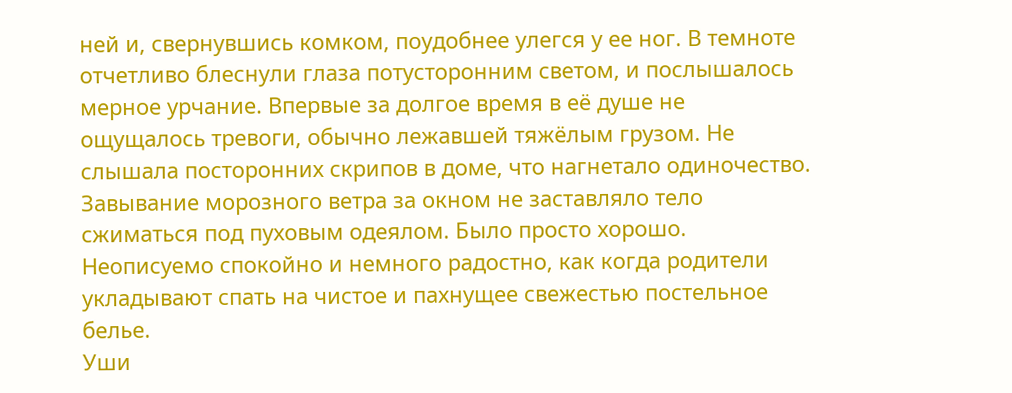ней и, свернувшись комком, поудобнее улегся у ее ног. В темноте отчетливо блеснули глаза потусторонним светом, и послышалось мерное урчание. Впервые за долгое время в её душе не ощущалось тревоги, обычно лежавшей тяжёлым грузом. Не слышала посторонних скрипов в доме, что нагнетало одиночество. Завывание морозного ветра за окном не заставляло тело сжиматься под пуховым одеялом. Было просто хорошо. Неописуемо спокойно и немного радостно, как когда родители укладывают спать на чистое и пахнущее свежестью постельное белье.
Уши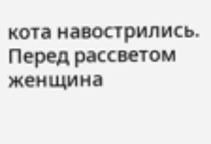кота навострились. Перед рассветом женщина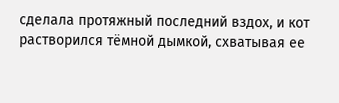сделала протяжный последний вздох, и кот растворился тёмной дымкой, схватывая ее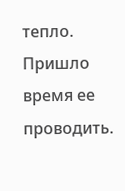тепло.
Пришло время ее проводить.